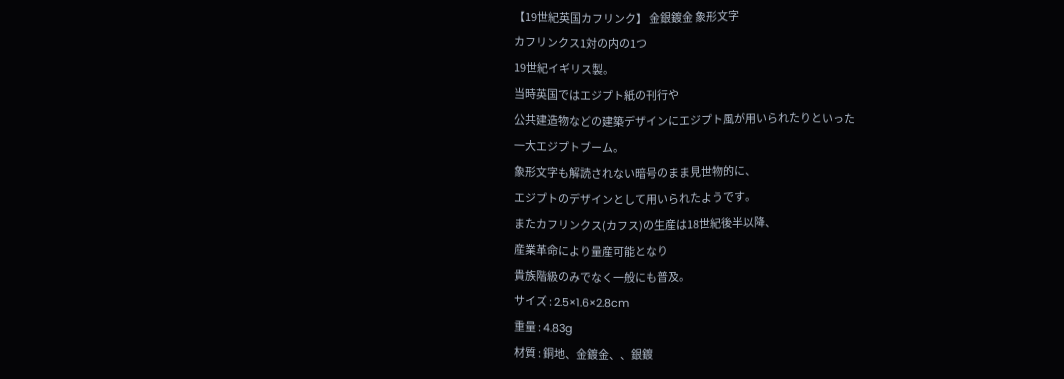【19世紀英国カフリンク】 金銀鍍金 象形文字
カフリンクス1対の内の1つ
19世紀イギリス製。
当時英国ではエジプト紙の刊行や
公共建造物などの建築デザインにエジプト風が用いられたりといった
一大エジプトブーム。
象形文字も解読されない暗号のまま見世物的に、
エジプトのデザインとして用いられたようです。
またカフリンクス(カフス)の生産は18世紀後半以降、
産業革命により量産可能となり
貴族階級のみでなく一般にも普及。
サイズ : 2.5×1.6×2.8cm
重量 : 4.83g
材質 : 銅地、金鍍金、、銀鍍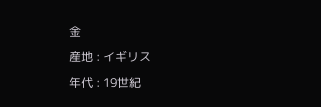金
産地 : イギリス
年代 : 19世紀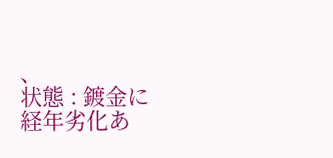、
状態 : 鍍金に経年劣化あ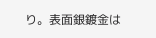り。表面銀鍍金は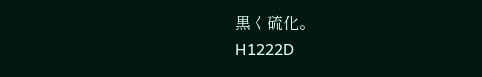黒く硫化。
H1222D